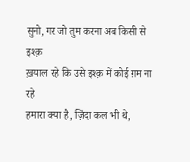सुनो, गर जो तुम करना अब किसी से इश्क़
ख़याल रहे कि उसे इश्क़ में कोई ग़म ना रहे
हमारा क्या है, ज़िंदा कल भी थे,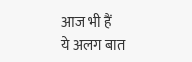आज भी हैं
ये अलग बात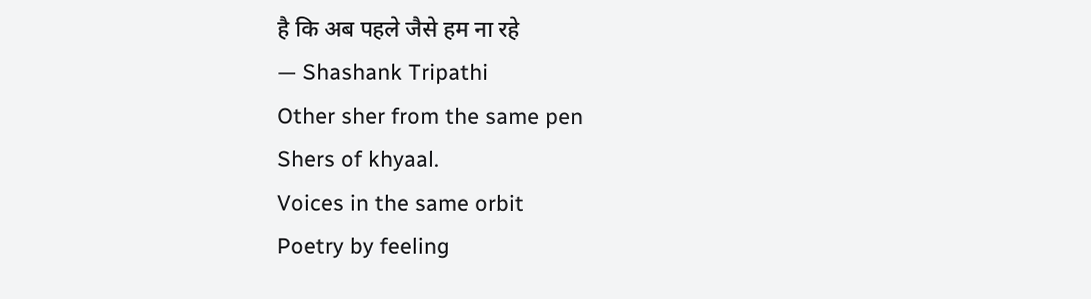है कि अब पहले जैसे हम ना रहे
— Shashank Tripathi
Other sher from the same pen
Shers of khyaal.
Voices in the same orbit
Poetry by feeling